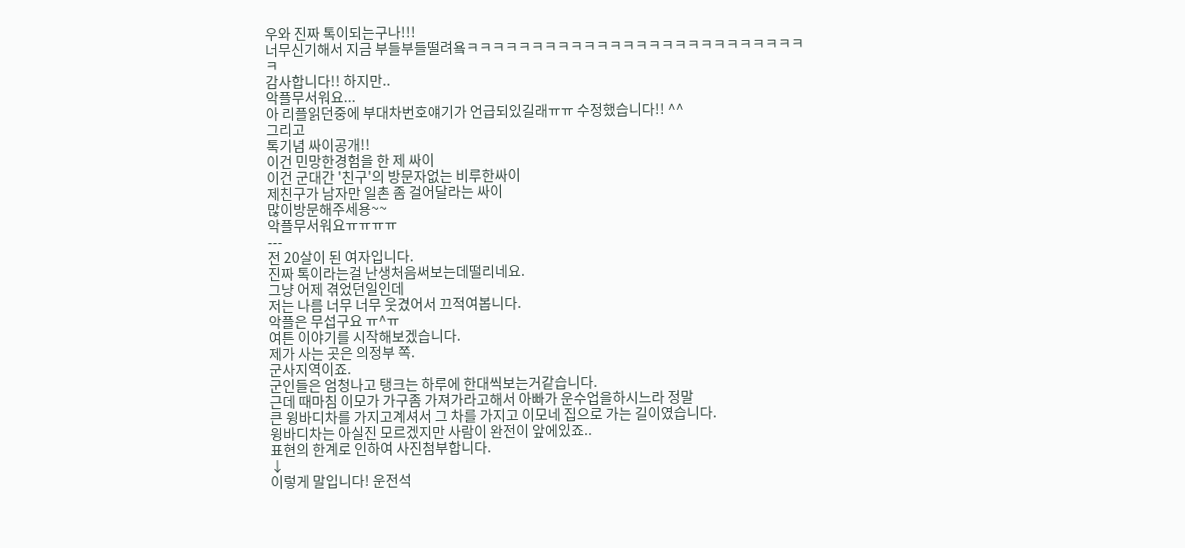우와 진짜 톡이되는구나!!!
너무신기해서 지금 부들부들떨려욬ㅋㅋㅋㅋㅋㅋㅋㅋㅋㅋㅋㅋㅋㅋㅋㅋㅋㅋㅋㅋㅋㅋㅋㅋㅋㅋㅋ
감사합니다!! 하지만..
악플무서워요...
아 리플읽던중에 부대차번호얘기가 언급되있길래ㅠㅠ 수정했습니다!! ^^
그리고
톡기념 싸이공개!!
이건 민망한경험을 한 제 싸이
이건 군대간 '친구'의 방문자없는 비루한싸이
제친구가 남자만 일촌 좀 걸어달라는 싸이
많이방문해주세용~~
악플무서워요ㅠㅠㅠㅠ
---
전 20살이 된 여자입니다.
진짜 톡이라는걸 난생처음써보는데떨리네요.
그냥 어제 겪었던일인데
저는 나름 너무 너무 웃겼어서 끄적여봅니다.
악플은 무섭구요 ㅠ^ㅠ
여튼 이야기를 시작해보겠습니다.
제가 사는 곳은 의정부 쪽.
군사지역이죠.
군인들은 엄청나고 탱크는 하루에 한대씩보는거같습니다.
근데 때마침 이모가 가구좀 가져가라고해서 아빠가 운수업을하시느라 정말
큰 윙바디차를 가지고계셔서 그 차를 가지고 이모네 집으로 가는 길이였습니다.
윙바디차는 아실진 모르겠지만 사람이 완전이 앞에있죠..
표현의 한계로 인하여 사진첨부합니다.
↓
이렇게 말입니다! 운전석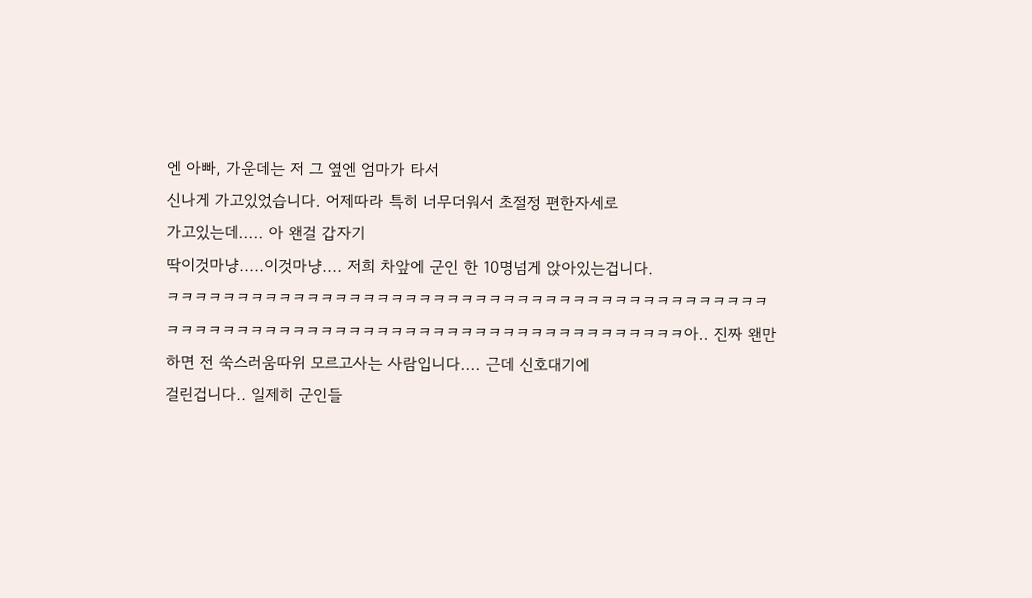엔 아빠, 가운데는 저 그 옆엔 엄마가 타서
신나게 가고있었습니다. 어제따라 특히 너무더워서 초절정 편한자세로
가고있는데..... 아 왠걸 갑자기
딱이것마냥.....이것마냥.... 저희 차앞에 군인 한 10명넘게 앉아있는겁니다.
ㅋㅋㅋㅋㅋㅋㅋㅋㅋㅋㅋㅋㅋㅋㅋㅋㅋㅋㅋㅋㅋㅋㅋㅋㅋㅋㅋㅋㅋㅋㅋㅋㅋㅋㅋㅋㅋㅋㅋㅋㅋㅋㅋㅋㅋㅋㅋㅋㅋㅋㅋㅋㅋㅋㅋㅋㅋㅋㅋㅋㅋㅋㅋㅋㅋㅋㅋㅋㅋㅋㅋㅋㅋㅋㅋㅋㅋㅋㅋㅋ아.. 진짜 왠만하면 전 쑥스러움따위 모르고사는 사람입니다.... 근데 신호대기에
걸린겁니다.. 일제히 군인들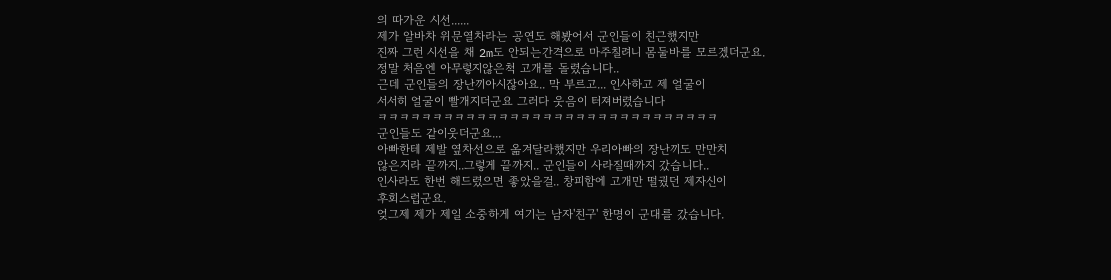의 따가운 시선......
제가 알바차 위문열차라는 공연도 해봤어서 군인들이 친근했지만
진짜 그런 시선을 채 2m도 안되는간격으로 마주칠려니 몸둘바를 모르겠더군요.
정말 처음엔 아무렇지않은척 고개를 돌렸습니다..
근데 군인들의 장난끼아시잖아요.. 막 부르고... 인사하고 제 얼굴이
서서히 얼굴이 빨개지더군요 그러다 웃음이 터져버렸습니다
ㅋㅋㅋㅋㅋㅋㅋㅋㅋㅋㅋㅋㅋㅋㅋㅋㅋㅋㅋㅋㅋㅋㅋㅋㅋㅋㅋㅋㅋㅋㅋ
군인들도 같이웃더군요...
아빠한테 제발 옆차선으로 옮겨달라했지만 우리아빠의 장난끼도 만만치
않은지라 끝까지..그렇게 끝까지.. 군인들이 사라질때까지 갔습니다..
인사라도 한번 해드렸으면 좋았을걸.. 창피함에 고개만 떨궜던 제자신이
후회스럽군요.
엊그제 제가 제일 소중하게 여기는 남자'친구' 한명이 군대를 갔습니다.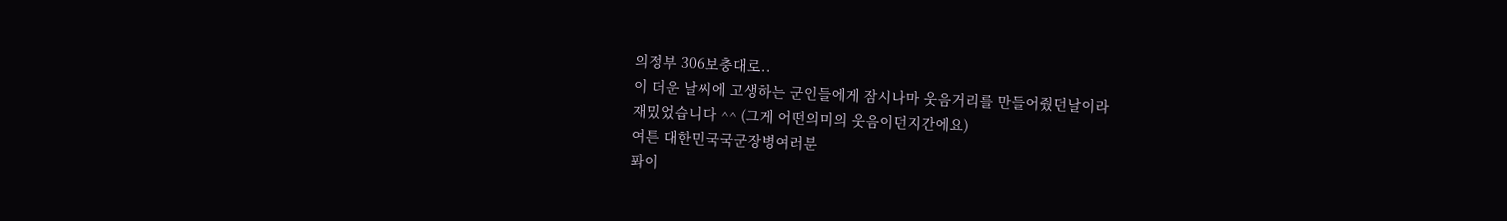의정부 306보충대로..
이 더운 날씨에 고생하는 군인들에게 잠시나마 웃음거리를 만들어줬던날이라
재밌었습니다 ^^ (그게 어떤의미의 웃음이던지간에요)
여튼 대한민국국군장병여러분
퐈이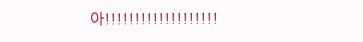아!!!!!!!!!!!!!!!!!!!